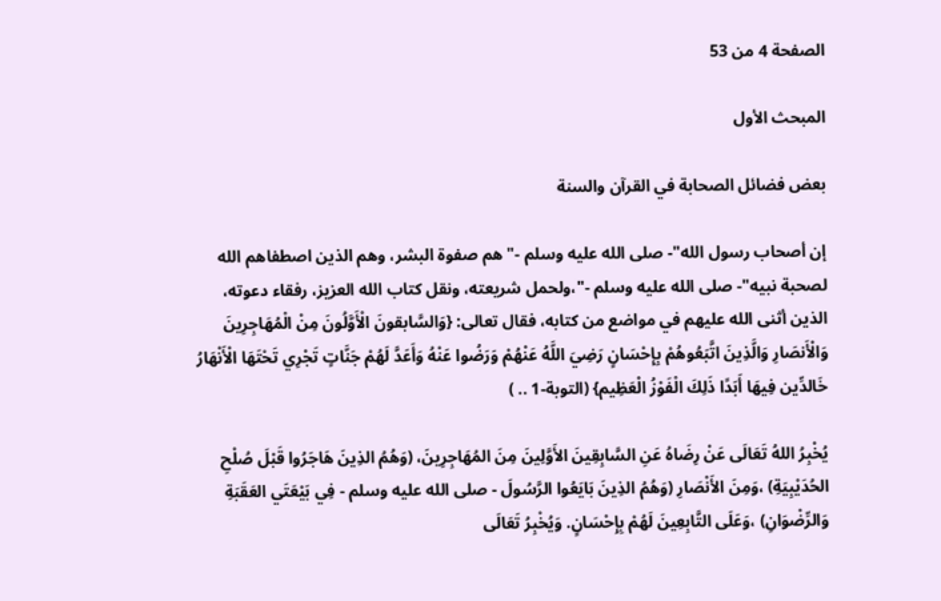الصفحة 4 من 53

المبحث الأول

بعض فضائل الصحابة في القرآن والسنة

إن أصحاب رسول الله"- صلى الله عليه وسلم -"هم صفوة البشر، وهم الذين اصطفاهم الله لصحبة نبيه"- صلى الله عليه وسلم -"،ولحمل شريعته، ونقل كتاب الله العزيز، رفقاء دعوته، الذين أثنى الله عليهم في مواضع من كتابه، فقال تعالى: {وَالسَّابقونَ الْأَوَّلُونَ مِنْ الْمُهَاجِرِينَ وَالْأَنصَارِ وَالَّذِينَ اتَّبَعُوهُمْ بِإِحْسَانٍ رَضِيَ اللَّهُ عَنْهُمْ وَرَضُوا عَنْهُ وَأَعَدَّ لَهُمْ جَنَّاتٍ تَجْرِي تَحْتَهَا الْأَنْهَارُ خَالدِّين فِيهَا أَبَدًا ذَلِكَ الْفَوْزُ الْعَظِيم} (التوبة-1 .. )

يُخْبِرُ اللهُ تَعَالَى عَنْ رِضَاهُ عَنِ السَّابِقِينَ الأَوَّلِينَ مِنَ المُهَاجِرِينَ، (وَهُمُ الذِينَ هَاجَرُوا قَبْلَ صُلْحِ الحُدَيْبِيَةِ) ،وَمِنَ الأَنْصَارِ (وَهُمُ الذِينَ بَايَعُوا الرَّسُولَ - صلى الله عليه وسلم - فِي بَيْعَتَي العَقَبَةِ وَالرِّضْوَانِ) ،وَعَلَى التَّابِعِينَ لَهُمْ بِإِحْسَانٍ. وَيُخْبِرُ تَعَالَى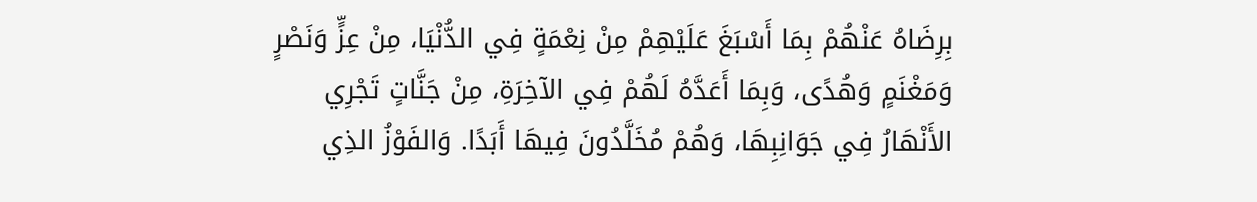بِرِضَاهُ عَنْهُمْ بِمَا أَسْبَغَ عَلَيْهِمْ مِنْ نِعْمَةٍ فِي الدُّنْيَا، مِنْ عِزٍّ وَنَصْرٍ وَمَغْنَمٍ وَهُدًى، وَبِمَا أَعَدَّهُ لَهُمْ فِي الآخِرَةِ، مِنْ جَنَّاتٍ تَجْرِي الأَنْهَارُ فِي جَوَانِبِهَا، وَهُمْ مُخَلَّدُونَ فِيهَا أَبَدًا. وَالفَوْزُ الذِي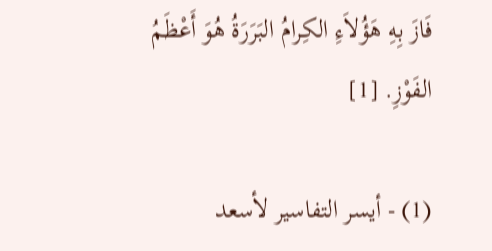فَازَ بِهِ هَؤُلاَءِ الكِرامُ البَرَرَةُ هُوَ أَعْظَمُ الفَوْزِ. [1]

(1) - أيسر التفاسير لأسعد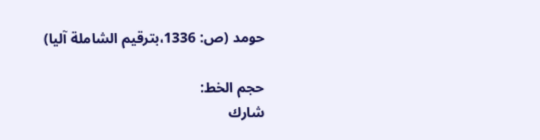حومد (ص: 1336،بترقيم الشاملة آليا)

حجم الخط:
شارك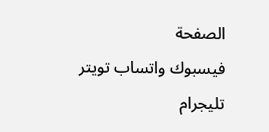الصفحة
فيسبوك واتساب تويتر تليجرام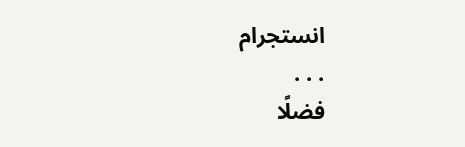انستجرام
. . .
فضلًا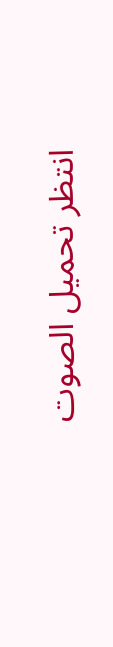انتظر تحميل الصوت